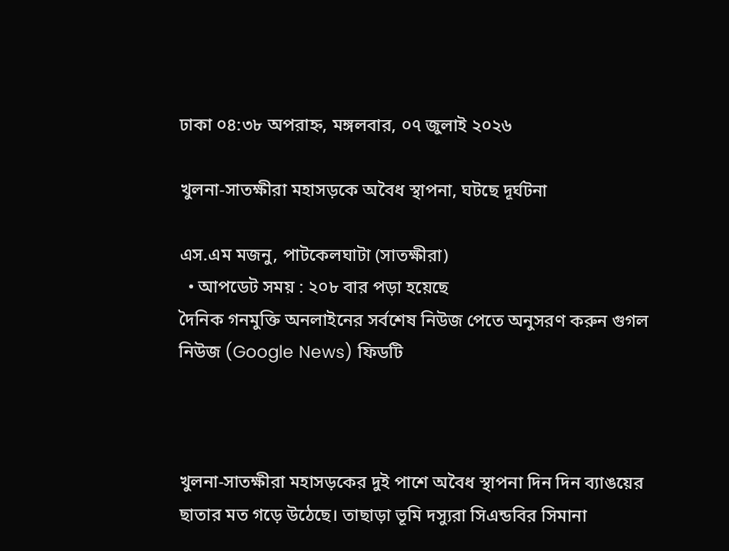ঢাকা ০৪:৩৮ অপরাহ্ন, মঙ্গলবার, ০৭ জুলাই ২০২৬

খুলনা-সাতক্ষীরা মহাসড়কে অবৈধ স্থাপনা, ঘটছে দূর্ঘটনা

এস.এম মজনু, পাটকেলঘাটা (সাতক্ষীরা)
  • আপডেট সময় : ২০৮ বার পড়া হয়েছে
দৈনিক গনমুক্তি অনলাইনের সর্বশেষ নিউজ পেতে অনুসরণ করুন গুগল নিউজ (Google News) ফিডটি



খুলনা-সাতক্ষীরা মহাসড়কের দুই পাশে অবৈধ স্থাপনা দিন দিন ব্যাঙয়ের ছাতার মত গড়ে উঠেছে। তাছাড়া ভূমি দস্যুরা সিএন্ডবির সিমানা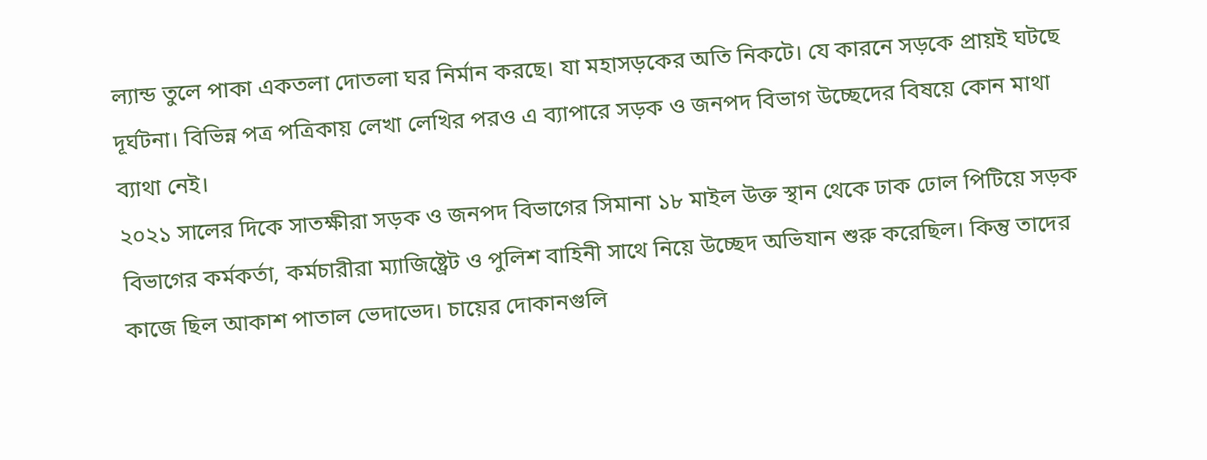ল্যান্ড তুলে পাকা একতলা দোতলা ঘর নির্মান করছে। যা মহাসড়কের অতি নিকটে। যে কারনে সড়কে প্রায়ই ঘটছে দূর্ঘটনা। বিভিন্ন পত্র পত্রিকায় লেখা লেখির পরও এ ব্যাপারে সড়ক ও জনপদ বিভাগ উচ্ছেদের বিষয়ে কোন মাথা ব্যাথা নেই।
২০২১ সালের দিকে সাতক্ষীরা সড়ক ও জনপদ বিভাগের সিমানা ১৮ মাইল উক্ত স্থান থেকে ঢাক ঢোল পিটিয়ে সড়ক বিভাগের কর্মকর্তা, কর্মচারীরা ম্যাজিষ্ট্রেট ও পুলিশ বাহিনী সাথে নিয়ে উচ্ছেদ অভিযান শুরু করেছিল। কিন্তু তাদের কাজে ছিল আকাশ পাতাল ভেদাভেদ। চায়ের দোকানগুলি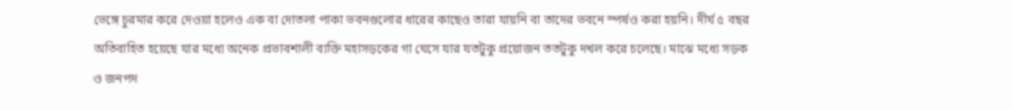ভেঙ্গে চুরমার করে দেওয়া হলেও এক বা দোতলা পাকা ভবনগুলোর ধারের কাছেও তারা যায়নি বা তাদের ভবনে স্পর্ষও করা হয়নি। দীর্ঘ ৫ বছর অতিবাহিত হয়েছে যার মধ্যে অনেক প্রভাবশালী ব্যক্তি মহাসড়কের গা ঘেসে যার যতটুকু প্রয়োজন ততটুকু দখল করে চলেছে। মাঝে মধ্যে সড়ক ও জনপদ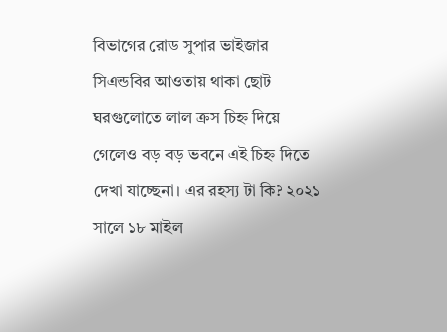বিভাগের রোড সুপার ভাইজার সিএন্ডবির আওতায় থাকা ছোট ঘরগুলোতে লাল ক্রস চিহ্ন দিয়ে গেলেও বড় বড় ভবনে এই চিহ্ন দিতে দেখা যাচ্ছেনা। এর রহস্য টা কি? ২০২১ সালে ১৮ মাইল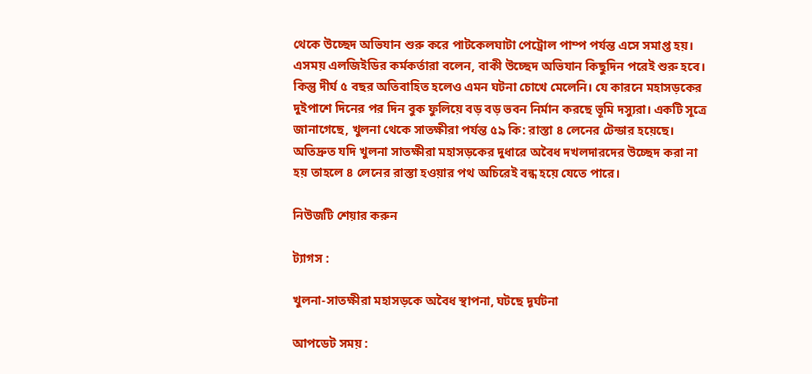থেকে উচ্ছেদ অভিযান শুরু করে পাটকেলঘাটা পেট্রোল পাম্প পর্যন্ত এসে সমাপ্ত হয়। এসময় এলজিইডির কর্মকর্তারা বলেন, বাকী উচ্ছেদ অভিযান কিছুদিন পরেই শুরু হবে। কিন্তু দীর্ঘ ৫ বছর অতিবাহিত হলেও এমন ঘটনা চোখে মেলেনি। যে কারনে মহাসড়কের দুইপাশে দিনের পর দিন বুক ফুলিয়ে বড় বড় ভবন নির্মান করছে ভূমি দস্যুরা। একটি সূত্রে জানাগেছে, খুলনা থেকে সাতক্ষীরা পর্যন্ত ৫৯ কি: রাস্তা ৪ লেনের টেন্ডার হয়েছে। অতিদ্রুত যদি খুলনা সাতক্ষীরা মহাসড়কের দুধারে অবৈধ দখলদারদের উচ্ছেদ করা না হয় তাহলে ৪ লেনের রাস্তা হওয়ার পথ অচিরেই বন্ধ হয়ে যেতে পারে।

নিউজটি শেয়ার করুন

ট্যাগস :

খুলনা-সাতক্ষীরা মহাসড়কে অবৈধ স্থাপনা, ঘটছে দূর্ঘটনা

আপডেট সময় :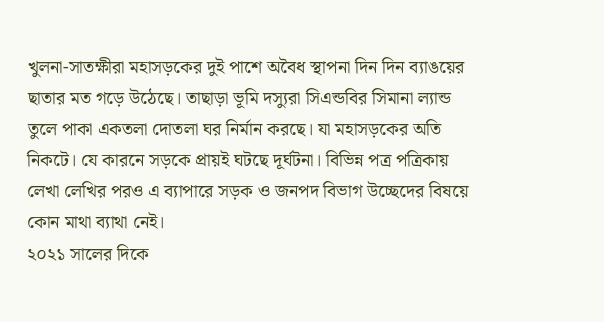খুলনা-সাতক্ষীরা মহাসড়কের দুই পাশে অবৈধ স্থাপনা দিন দিন ব্যাঙয়ের ছাতার মত গড়ে উঠেছে। তাছাড়া ভূমি দস্যুরা সিএন্ডবির সিমানা ল্যান্ড তুলে পাকা একতলা দোতলা ঘর নির্মান করছে। যা মহাসড়কের অতি নিকটে। যে কারনে সড়কে প্রায়ই ঘটছে দূর্ঘটনা। বিভিন্ন পত্র পত্রিকায় লেখা লেখির পরও এ ব্যাপারে সড়ক ও জনপদ বিভাগ উচ্ছেদের বিষয়ে কোন মাথা ব্যাথা নেই।
২০২১ সালের দিকে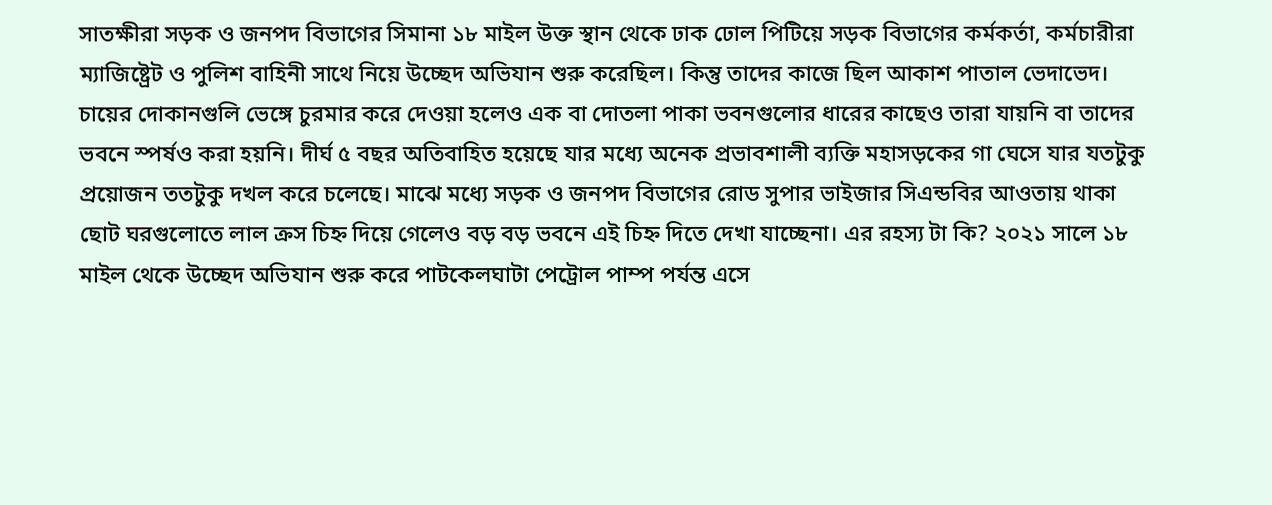সাতক্ষীরা সড়ক ও জনপদ বিভাগের সিমানা ১৮ মাইল উক্ত স্থান থেকে ঢাক ঢোল পিটিয়ে সড়ক বিভাগের কর্মকর্তা, কর্মচারীরা ম্যাজিষ্ট্রেট ও পুলিশ বাহিনী সাথে নিয়ে উচ্ছেদ অভিযান শুরু করেছিল। কিন্তু তাদের কাজে ছিল আকাশ পাতাল ভেদাভেদ। চায়ের দোকানগুলি ভেঙ্গে চুরমার করে দেওয়া হলেও এক বা দোতলা পাকা ভবনগুলোর ধারের কাছেও তারা যায়নি বা তাদের ভবনে স্পর্ষও করা হয়নি। দীর্ঘ ৫ বছর অতিবাহিত হয়েছে যার মধ্যে অনেক প্রভাবশালী ব্যক্তি মহাসড়কের গা ঘেসে যার যতটুকু প্রয়োজন ততটুকু দখল করে চলেছে। মাঝে মধ্যে সড়ক ও জনপদ বিভাগের রোড সুপার ভাইজার সিএন্ডবির আওতায় থাকা ছোট ঘরগুলোতে লাল ক্রস চিহ্ন দিয়ে গেলেও বড় বড় ভবনে এই চিহ্ন দিতে দেখা যাচ্ছেনা। এর রহস্য টা কি? ২০২১ সালে ১৮ মাইল থেকে উচ্ছেদ অভিযান শুরু করে পাটকেলঘাটা পেট্রোল পাম্প পর্যন্ত এসে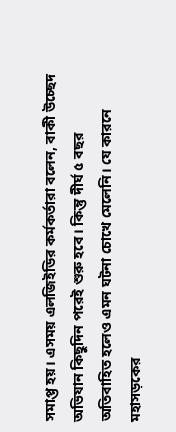সমাপ্ত হয়। এসময় এলজিইডির কর্মকর্তারা বলেন, বাকী উচ্ছেদ অভিযান কিছুদিন পরেই শুরু হবে। কিন্তু দীর্ঘ ৫ বছর অতিবাহিত হলেও এমন ঘটনা চোখে মেলেনি। যে কারনে মহাসড়কের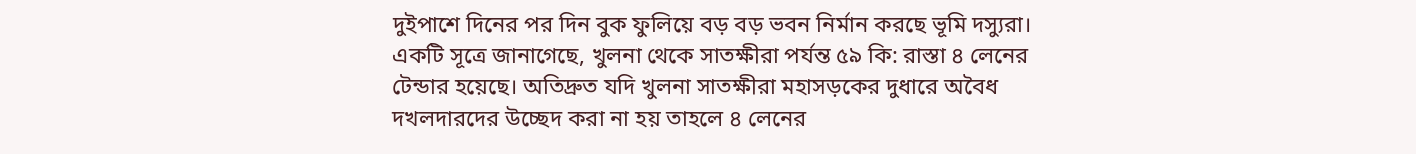দুইপাশে দিনের পর দিন বুক ফুলিয়ে বড় বড় ভবন নির্মান করছে ভূমি দস্যুরা। একটি সূত্রে জানাগেছে, খুলনা থেকে সাতক্ষীরা পর্যন্ত ৫৯ কি: রাস্তা ৪ লেনের টেন্ডার হয়েছে। অতিদ্রুত যদি খুলনা সাতক্ষীরা মহাসড়কের দুধারে অবৈধ দখলদারদের উচ্ছেদ করা না হয় তাহলে ৪ লেনের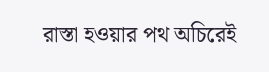রাস্তা হওয়ার পথ অচিরেই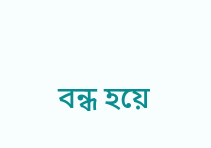বন্ধ হয়ে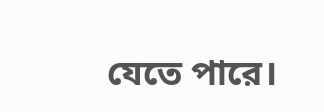যেতে পারে।